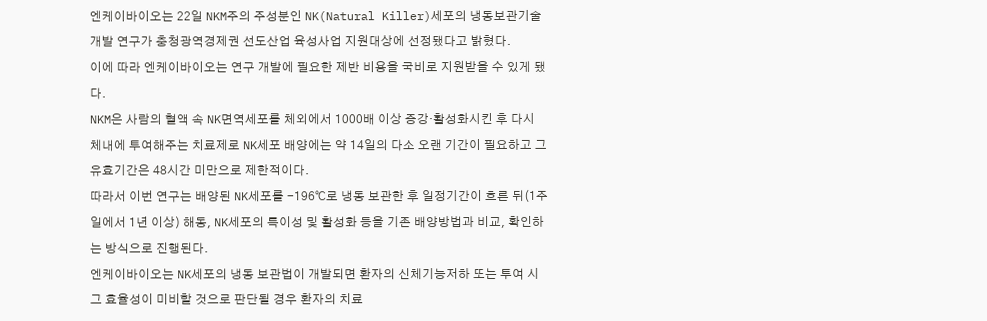엔케이바이오는 22일 NKM주의 주성분인 NK(Natural Killer)세포의 냉동보관기술 개발 연구가 충청광역경제권 선도산업 육성사업 지원대상에 선정됐다고 밝혔다.
이에 따라 엔케이바이오는 연구 개발에 필요한 제반 비용을 국비로 지원받을 수 있게 됐다.
NKM은 사람의 혈액 속 NK면역세포를 체외에서 1000배 이상 증강·활성화시킨 후 다시 체내에 투여해주는 치료제로 NK세포 배양에는 약 14일의 다소 오랜 기간이 필요하고 그 유효기간은 48시간 미만으로 제한적이다.
따라서 이번 연구는 배양된 NK세포를 -196℃로 냉동 보관한 후 일정기간이 흐른 뒤(1주일에서 1년 이상) 해동, NK세포의 특이성 및 활성화 등을 기존 배양방법과 비교, 확인하는 방식으로 진행된다.
엔케이바이오는 NK세포의 냉동 보관법이 개발되면 환자의 신체기능저하 또는 투여 시 그 효율성이 미비할 것으로 판단될 경우 환자의 치료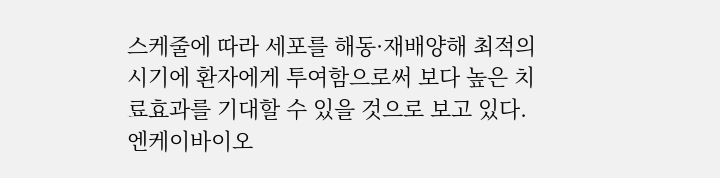스케줄에 따라 세포를 해동·재배양해 최적의 시기에 환자에게 투여함으로써 보다 높은 치료효과를 기대할 수 있을 것으로 보고 있다.
엔케이바이오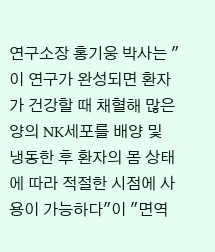연구소장 홍기웅 박사는 "이 연구가 완성되면 환자가 건강할 때 채혈해 많은 양의 NK세포를 배양 및 냉동한 후 환자의 몸 상태에 따라 적절한 시점에 사용이 가능하다"이 "면역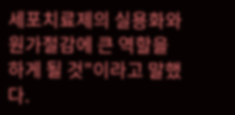세포치료제의 실용화와 원가절감에 큰 역할을 하게 될 것"이라고 말했다.